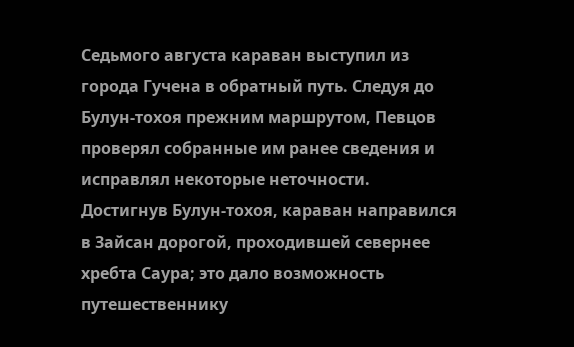Седьмого августа караван выступил из города Гучена в обратный путь. Следуя до Булун-тохоя прежним маршрутом, Певцов проверял собранные им ранее сведения и исправлял некоторые неточности. Достигнув Булун-тохоя, караван направился в Зайсан дорогой, проходившей севернее хребта Саура; это дало возможность путешественнику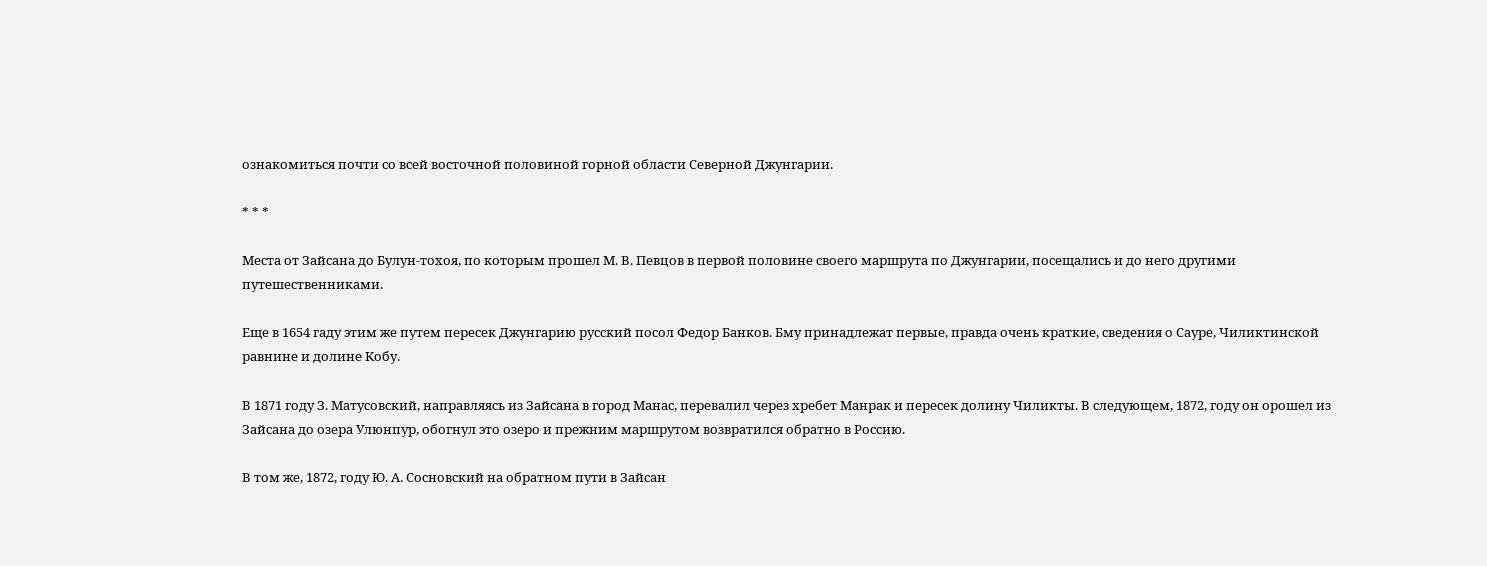ознакомиться почти со всей восточной половиной горной области Северной Джунгарии.

* * *

Места от Зайсана до Булун-тохоя, по которым прошел М. В. Певцов в первой половине своего маршрута по Джунгарии, посещались и до него другими путешественниками.

Еще в 1654 гаду этим же путем пересек Джунгарию русский посол Федор Банков. Бму принадлежат первые, правда очень краткие, сведения о Сауре, Чиликтинской равнине и долине Кобу.

В 1871 году З. Матусовский, направляясь из Зайсана в город Манас, перевалил через хребет Манрак и пересек долину Чиликты. В следующем, 1872, году он орошел из Зайсана до озера Улюнпур, обогнул это озеро и прежним маршрутом возвратился обратно в Россию.

В том же, 1872, году Ю. А. Сосновский на обратном пути в Зайсан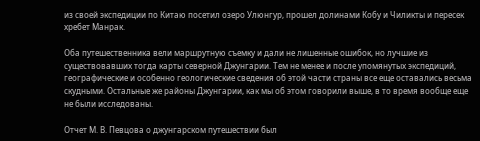из своей экспедиции по Китаю посетил озеро Улюнгур, прошел долинами Кобу и Чиликты и пересек хребет Манрак.

Оба путешественника вели маршрутную съемку и дали не лишенные ошибок, но лучшие из существовавших тогда карты северной Джунгарии. Тем не менее и после упомянутых экспедиций, географические и особенно геологические сведения об этой части страны все еще оставались весьма скудными. Остальные же районы Джунгарии, как мы об этом говорили выше, в то время вообще еще не были исследованы.

Отчет М. В. Певцова о джунгарском путешествии был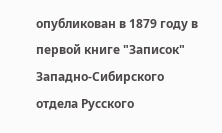опубликован в 1879 году в первой книге "Записок" Западно-Сибирского отдела Русского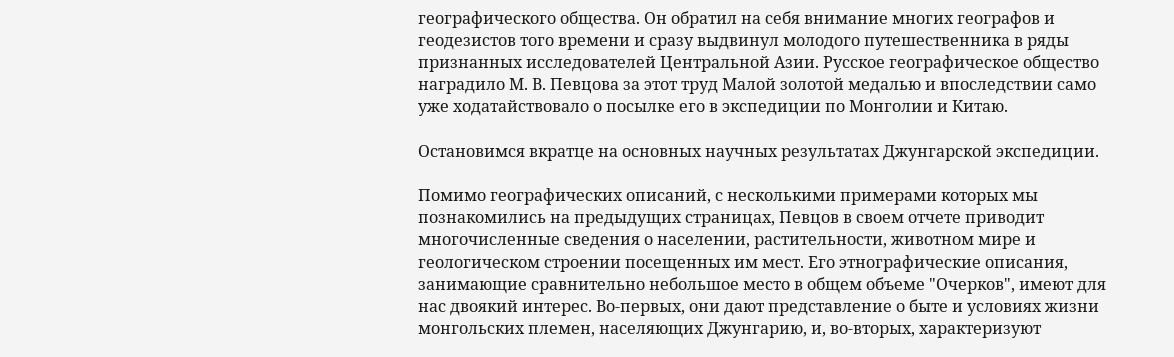географического общества. Он обратил на себя внимание многих географов и геодезистов того времени и сразу выдвинул молодого путешественника в ряды признанных исследователей Центральной Азии. Русское географическое общество наградило М. В. Певцова за этот труд Малой золотой медалью и впоследствии само уже ходатайствовало о посылке его в экспедиции по Монголии и Китаю.

Остановимся вкратце на основных научных результатах Джунгарской экспедиции.

Помимо географических описаний, с несколькими примерами которых мы познакомились на предыдущих страницах, Певцов в своем отчете приводит многочисленные сведения о населении, растительности, животном мире и геологическом строении посещенных им мест. Его этнографические описания, занимающие сравнительно небольшое место в общем объеме "Очерков", имеют для нас двоякий интерес. Во-первых, они дают представление о быте и условиях жизни монгольских племен, населяющих Джунгарию, и, во-вторых, характеризуют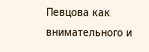Певцова как внимательного и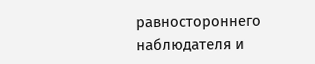равностороннего наблюдателя и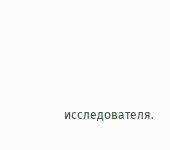исследователя.